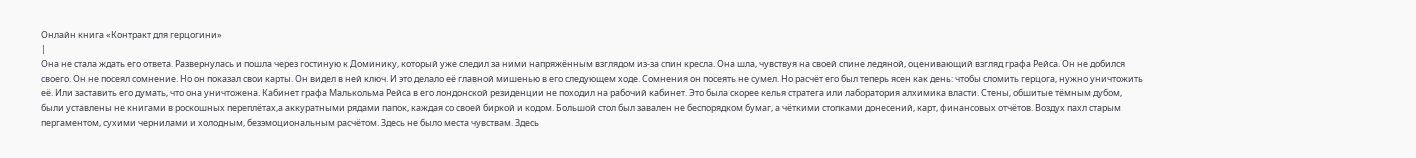Онлайн книга «Контракт для герцогини»
|
Она не стала ждать его ответа. Развернулась и пошла через гостиную к Доминику, который уже следил за ними напряжённым взглядом из-за спин кресла. Она шла, чувствуя на своей спине ледяной, оценивающий взгляд графа Рейса. Он не добился своего. Он не посеял сомнение. Но он показал свои карты. Он видел в ней ключ. И это делало её главной мишенью в его следующем ходе. Сомнения он посеять не сумел. Но расчёт его был теперь ясен как день: чтобы сломить герцога, нужно уничтожить её. Или заставить его думать, что она уничтожена. Кабинет графа Малькольма Рейса в его лондонской резиденции не походил на рабочий кабинет. Это была скорее келья стратега или лаборатория алхимика власти. Стены, обшитые тёмным дубом, были уставлены не книгами в роскошных переплётах,а аккуратными рядами папок, каждая со своей биркой и кодом. Большой стол был завален не беспорядком бумаг, а чёткими стопками донесений, карт, финансовых отчётов. Воздух пахл старым пергаментом, сухими чернилами и холодным, безэмоциональным расчётом. Здесь не было места чувствам. Здесь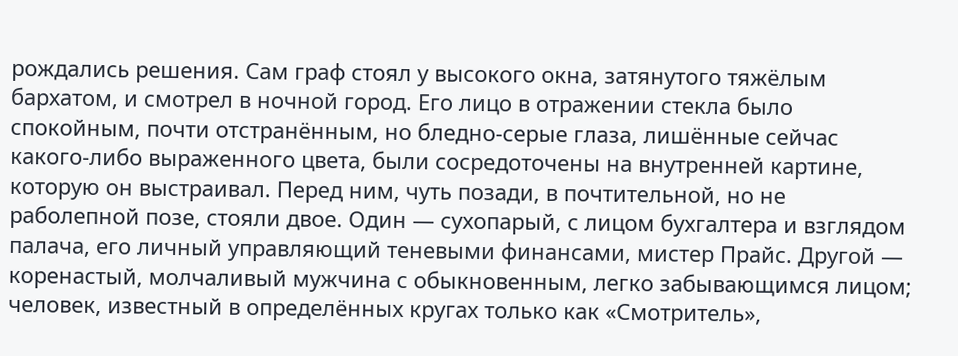рождались решения. Сам граф стоял у высокого окна, затянутого тяжёлым бархатом, и смотрел в ночной город. Его лицо в отражении стекла было спокойным, почти отстранённым, но бледно-серые глаза, лишённые сейчас какого-либо выраженного цвета, были сосредоточены на внутренней картине, которую он выстраивал. Перед ним, чуть позади, в почтительной, но не раболепной позе, стояли двое. Один — сухопарый, с лицом бухгалтера и взглядом палача, его личный управляющий теневыми финансами, мистер Прайс. Другой — коренастый, молчаливый мужчина с обыкновенным, легко забывающимся лицом; человек, известный в определённых кругах только как «Смотритель»,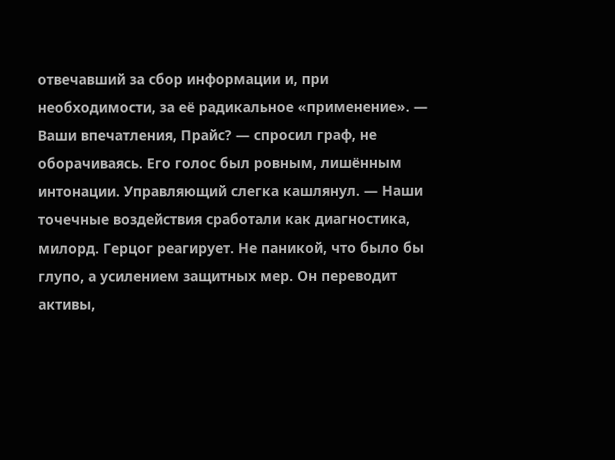отвечавший за сбор информации и, при необходимости, за её радикальное «применение». — Ваши впечатления, Прайс? — спросил граф, не оборачиваясь. Его голос был ровным, лишённым интонации. Управляющий слегка кашлянул. — Наши точечные воздействия сработали как диагностика, милорд. Герцог реагирует. Не паникой, что было бы глупо, а усилением защитных мер. Он переводит активы,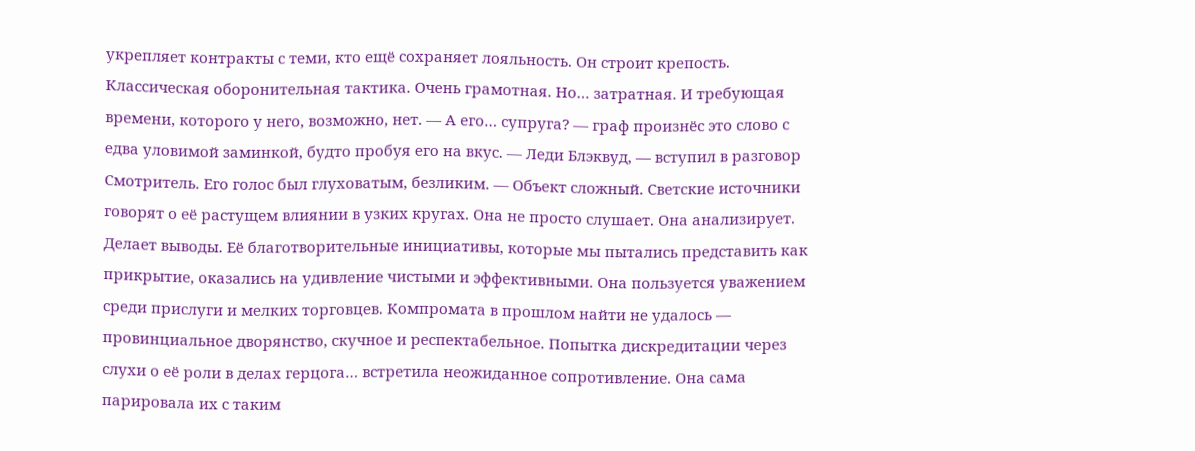укрепляет контракты с теми, кто ещё сохраняет лояльность. Он строит крепость. Классическая оборонительная тактика. Очень грамотная. Но… затратная. И требующая времени, которого у него, возможно, нет. — А его… супруга? — граф произнёс это слово с едва уловимой заминкой, будто пробуя его на вкус. — Леди Блэквуд, — вступил в разговор Смотритель. Его голос был глуховатым, безликим. — Объект сложный. Светские источники говорят о её растущем влиянии в узких кругах. Она не просто слушает. Она анализирует. Делает выводы. Её благотворительные инициативы, которые мы пытались представить как прикрытие, оказались на удивление чистыми и эффективными. Она пользуется уважением среди прислуги и мелких торговцев. Компромата в прошлом найти не удалось — провинциальное дворянство, скучное и респектабельное. Попытка дискредитации через слухи о её роли в делах герцога… встретила неожиданное сопротивление. Она сама парировала их с таким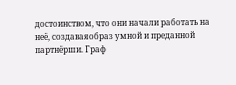достоинством, что они начали работать на неё, создаваяобраз умной и преданной партнёрши. Граф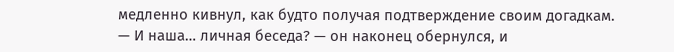медленно кивнул, как будто получая подтверждение своим догадкам. — И наша… личная беседа? — он наконец обернулся, и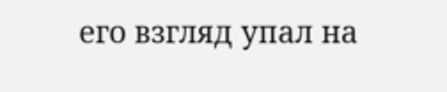его взгляд упал на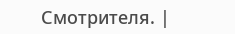Смотрителя. |